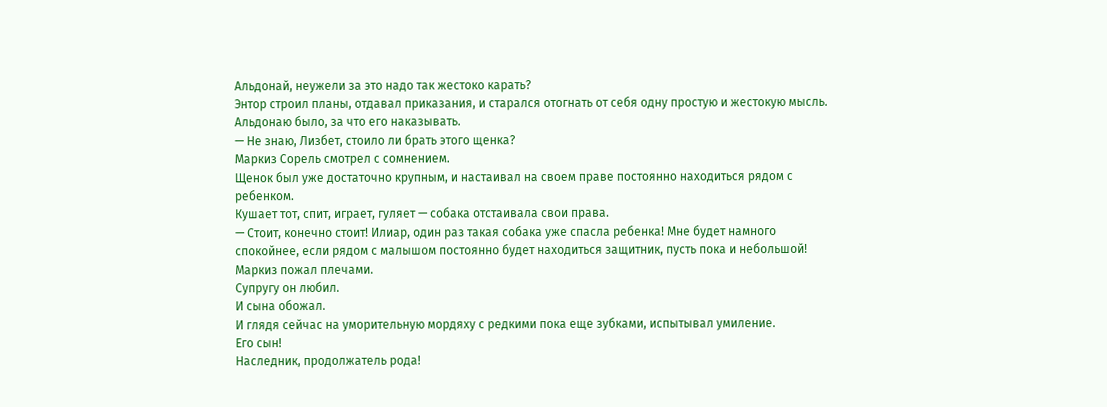Альдонай, неужели за это надо так жестоко карать?
Энтор строил планы, отдавал приказания, и старался отогнать от себя одну простую и жестокую мысль.
Альдонаю было, за что его наказывать.
— Не знаю, Лизбет, стоило ли брать этого щенка?
Маркиз Сорель смотрел с сомнением.
Щенок был уже достаточно крупным, и настаивал на своем праве постоянно находиться рядом с ребенком.
Кушает тот, спит, играет, гуляет — собака отстаивала свои права.
— Стоит, конечно стоит! Илиар, один раз такая собака уже спасла ребенка! Мне будет намного спокойнее, если рядом с малышом постоянно будет находиться защитник, пусть пока и небольшой!
Маркиз пожал плечами.
Супругу он любил.
И сына обожал.
И глядя сейчас на уморительную мордяху с редкими пока еще зубками, испытывал умиление.
Его сын!
Наследник, продолжатель рода!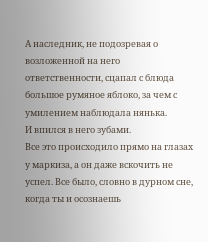А наследник, не подозревая о возложенной на него ответственности, сцапал с блюда большое румяное яблоко, за чем с умилением наблюдала нянька.
И впился в него зубами.
Все это происходило прямо на глазах у маркиза, а он даже вскочить не успел. Все было, словно в дурном сне, когда ты и осознаешь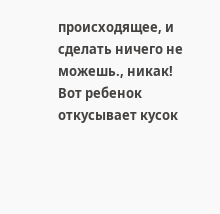происходящее, и сделать ничего не можешь., никак!
Вот ребенок откусывает кусок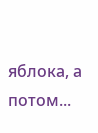яблока, а потом...